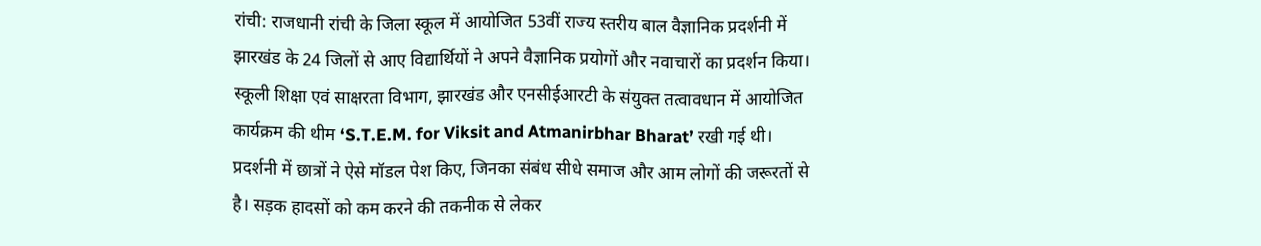रांची: राजधानी रांची के जिला स्कूल में आयोजित 53वीं राज्य स्तरीय बाल वैज्ञानिक प्रदर्शनी में झारखंड के 24 जिलों से आए विद्यार्थियों ने अपने वैज्ञानिक प्रयोगों और नवाचारों का प्रदर्शन किया। स्कूली शिक्षा एवं साक्षरता विभाग, झारखंड और एनसीईआरटी के संयुक्त तत्वावधान में आयोजित कार्यक्रम की थीम ‘S.T.E.M. for Viksit and Atmanirbhar Bharat’ रखी गई थी।
प्रदर्शनी में छात्रों ने ऐसे मॉडल पेश किए, जिनका संबंध सीधे समाज और आम लोगों की जरूरतों से है। सड़क हादसों को कम करने की तकनीक से लेकर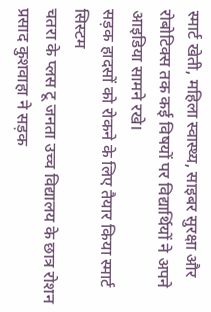स्मार्ट खेती, महिला स्वास्थ्य, साइबर सुरक्षा और रोबोटिक्स तक कई विषयों पर विद्यार्थियों ने अपने आइडिया सामने रखे।
सड़क हादसों को रोकने के लिए तैयार किया स्मार्ट सिस्टम
चतरा के प्लस टू जनता उच्च विद्यालय के छात्र रोशन प्रसाद कुशवाहा ने सड़क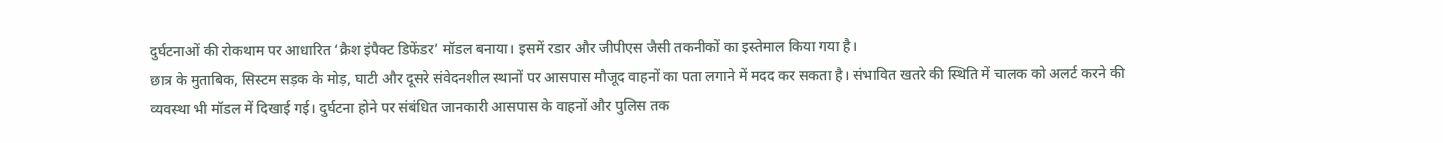दुर्घटनाओं की रोकथाम पर आधारित ‘क्रैश इंपैक्ट डिफेंडर’ मॉडल बनाया। इसमें रडार और जीपीएस जैसी तकनीकों का इस्तेमाल किया गया है।
छात्र के मुताबिक, सिस्टम सड़क के मोड़, घाटी और दूसरे संवेदनशील स्थानों पर आसपास मौजूद वाहनों का पता लगाने में मदद कर सकता है। संभावित खतरे की स्थिति में चालक को अलर्ट करने की व्यवस्था भी मॉडल में दिखाई गई। दुर्घटना होने पर संबंधित जानकारी आसपास के वाहनों और पुलिस तक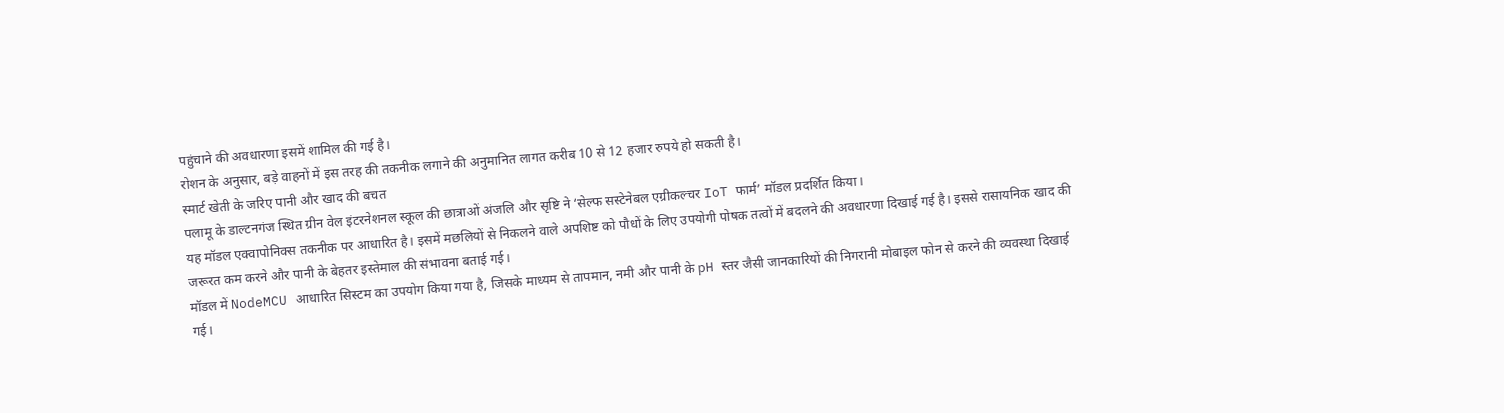पहुंचाने की अवधारणा इसमें शामिल की गई है।
रोशन के अनुसार, बड़े वाहनों में इस तरह की तकनीक लगाने की अनुमानित लागत करीब 10 से 12 हजार रुपये हो सकती है।
स्मार्ट खेती के जरिए पानी और खाद की बचत
पलामू के डाल्टनगंज स्थित ग्रीन वेल इंटरनेशनल स्कूल की छात्राओं अंजलि और सृष्टि ने ‘सेल्फ सस्टेनेबल एग्रीकल्चर IoT फार्म’ मॉडल प्रदर्शित किया।
यह मॉडल एक्वापोनिक्स तकनीक पर आधारित है। इसमें मछलियों से निकलने वाले अपशिष्ट को पौधों के लिए उपयोगी पोषक तत्वों में बदलने की अवधारणा दिखाई गई है। इससे रासायनिक खाद की जरूरत कम करने और पानी के बेहतर इस्तेमाल की संभावना बताई गई।
मॉडल में NodeMCU आधारित सिस्टम का उपयोग किया गया है, जिसके माध्यम से तापमान, नमी और पानी के pH स्तर जैसी जानकारियों की निगरानी मोबाइल फोन से करने की व्यवस्था दिखाई गई।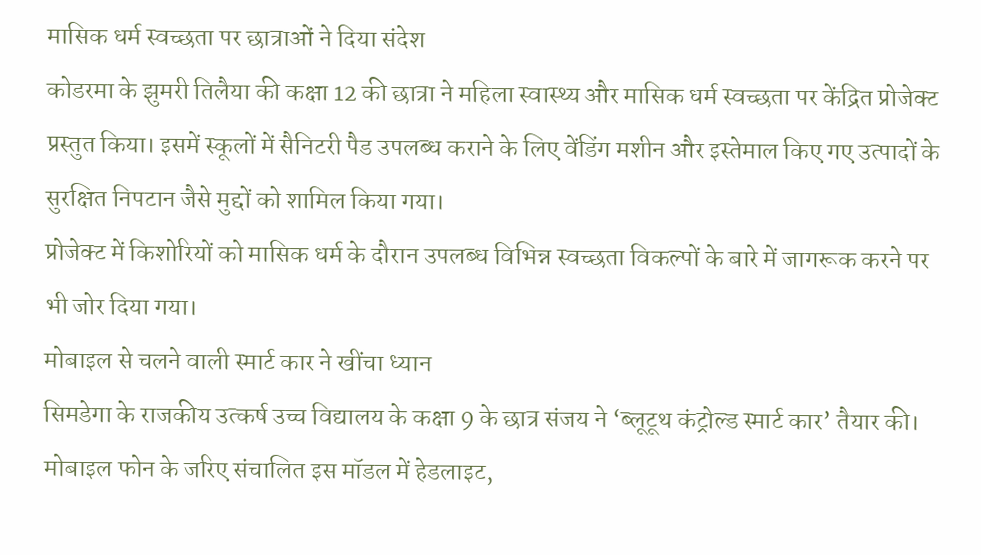मासिक धर्म स्वच्छता पर छात्राओं ने दिया संदेश
कोडरमा के झुमरी तिलैया की कक्षा 12 की छात्रा ने महिला स्वास्थ्य और मासिक धर्म स्वच्छता पर केंद्रित प्रोजेक्ट प्रस्तुत किया। इसमें स्कूलों में सैनिटरी पैड उपलब्ध कराने के लिए वेंडिंग मशीन और इस्तेमाल किए गए उत्पादों के सुरक्षित निपटान जैसे मुद्दों को शामिल किया गया।
प्रोजेक्ट में किशोरियों को मासिक धर्म के दौरान उपलब्ध विभिन्न स्वच्छता विकल्पों के बारे में जागरूक करने पर भी जोर दिया गया।
मोबाइल से चलने वाली स्मार्ट कार ने खींचा ध्यान
सिमडेगा के राजकीय उत्कर्ष उच्च विद्यालय के कक्षा 9 के छात्र संजय ने ‘ब्लूटूथ कंट्रोल्ड स्मार्ट कार’ तैयार की। मोबाइल फोन के जरिए संचालित इस मॉडल में हेडलाइट,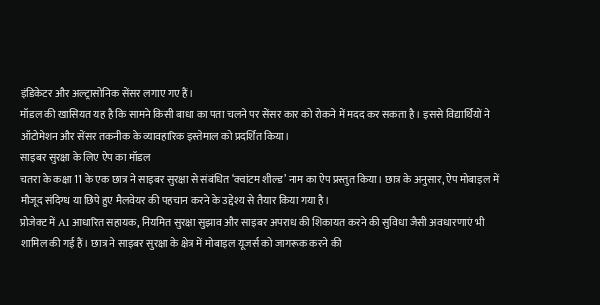इंडिकेटर और अल्ट्रासोनिक सेंसर लगाए गए हैं।
मॉडल की खासियत यह है कि सामने किसी बाधा का पता चलने पर सेंसर कार को रोकने में मदद कर सकता है। इससे विद्यार्थियों ने ऑटोमेशन और सेंसर तकनीक के व्यावहारिक इस्तेमाल को प्रदर्शित किया।
साइबर सुरक्षा के लिए ऐप का मॉडल
चतरा के कक्षा 11 के एक छात्र ने साइबर सुरक्षा से संबंधित ‘क्वांटम शील्ड’ नाम का ऐप प्रस्तुत किया। छात्र के अनुसार, ऐप मोबाइल में मौजूद संदिग्ध या छिपे हुए मैलवेयर की पहचान करने के उद्देश्य से तैयार किया गया है।
प्रोजेक्ट में AI आधारित सहायक, नियमित सुरक्षा सुझाव और साइबर अपराध की शिकायत करने की सुविधा जैसी अवधारणाएं भी शामिल की गई हैं। छात्र ने साइबर सुरक्षा के क्षेत्र में मोबाइल यूजर्स को जागरूक करने की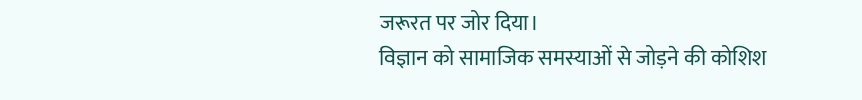जरूरत पर जोर दिया।
विज्ञान को सामाजिक समस्याओं से जोड़ने की कोशिश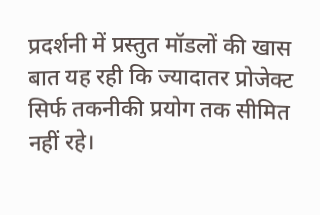प्रदर्शनी में प्रस्तुत मॉडलों की खास बात यह रही कि ज्यादातर प्रोजेक्ट सिर्फ तकनीकी प्रयोग तक सीमित नहीं रहे।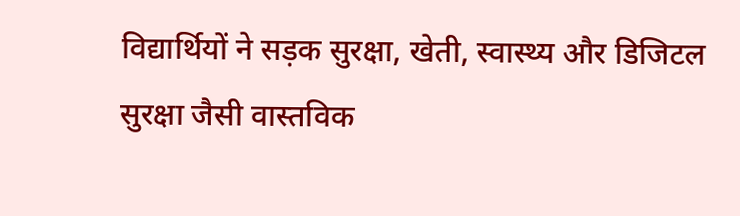विद्यार्थियों ने सड़क सुरक्षा, खेती, स्वास्थ्य और डिजिटल सुरक्षा जैसी वास्तविक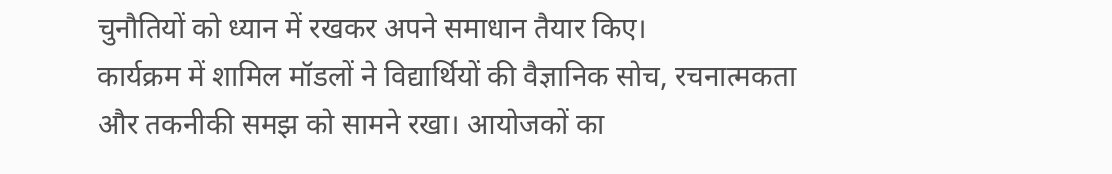चुनौतियों को ध्यान में रखकर अपने समाधान तैयार किए।
कार्यक्रम में शामिल मॉडलों ने विद्यार्थियों की वैज्ञानिक सोच, रचनात्मकता और तकनीकी समझ को सामने रखा। आयोजकों का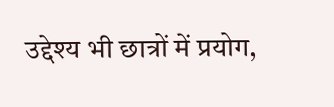उद्देश्य भी छात्रों में प्रयोग,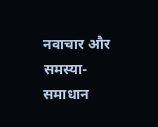नवाचार और समस्या-समाधान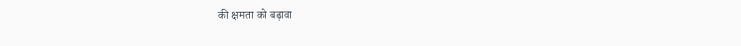की क्षमता को बढ़ावा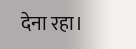देना रहा।